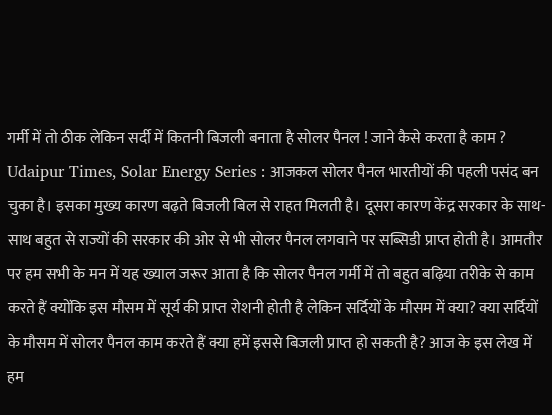गर्मी में तो ठीक लेकिन सर्दी में कितनी बिजली बनाता है सोलर पैनल ! जाने कैसे करता है काम ?
Udaipur Times, Solar Energy Series : आजकल सोलर पैनल भारतीयों की पहली पसंद बन चुका है। इसका मुख्य कारण बढ़ते बिजली बिल से राहत मिलती है। दूसरा कारण केंद्र सरकार के साथ-साथ बहुत से राज्यों की सरकार की ओर से भी सोलर पैनल लगवाने पर सब्सिडी प्राप्त होती है। आमतौर पर हम सभी के मन में यह ख्याल जरूर आता है कि सोलर पैनल गर्मी में तो बहुत बढ़िया तरीके से काम करते हैं क्योंकि इस मौसम में सूर्य की प्राप्त रोशनी होती है लेकिन सर्दियों के मौसम में क्या? क्या सर्दियों के मौसम में सोलर पैनल काम करते हैं क्या हमें इससे बिजली प्राप्त हो सकती है? आज के इस लेख में हम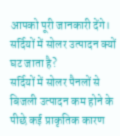आपको पूरी जानकारी देंगे।
सर्दियों में सोलर उत्पादन क्यों घट जाता है?
सर्दियों में सोलर पैनलों से बिजली उत्पादन कम होने के पीछे कई प्राकृतिक कारण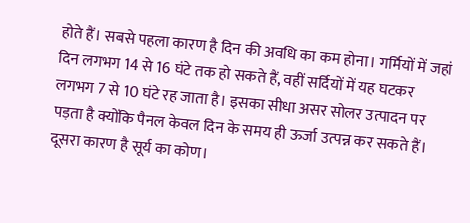होते हैं। सबसे पहला कारण है दिन की अवधि का कम होना। गर्मियों में जहां दिन लगभग 14 से 16 घंटे तक हो सकते हैं, वहीं सर्दियों में यह घटकर लगभग 7 से 10 घंटे रह जाता है। इसका सीधा असर सोलर उत्पादन पर पड़ता है क्योंकि पैनल केवल दिन के समय ही ऊर्जा उत्पन्न कर सकते हैं।
दूसरा कारण है सूर्य का कोण।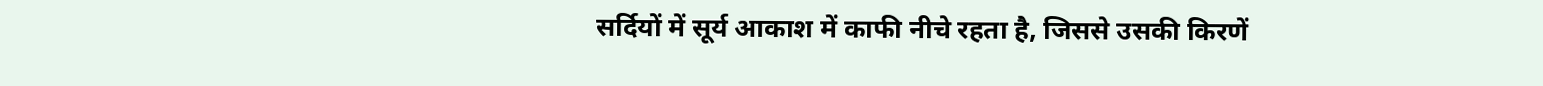सर्दियों में सूर्य आकाश में काफी नीचे रहता है, जिससे उसकी किरणें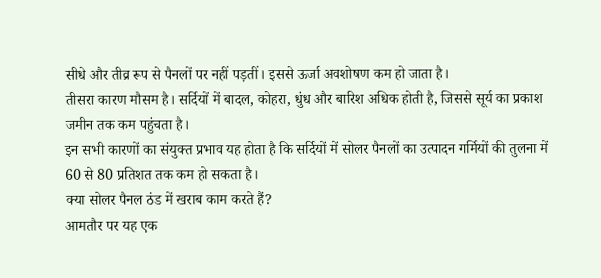सीधे और तीव्र रूप से पैनलों पर नहीं पड़तीं। इससे ऊर्जा अवशोषण कम हो जाता है।
तीसरा कारण मौसम है। सर्दियों में बादल, कोहरा, धुंध और बारिश अधिक होती है, जिससे सूर्य का प्रकाश जमीन तक कम पहुंचता है।
इन सभी कारणों का संयुक्त प्रभाव यह होता है कि सर्दियों में सोलर पैनलों का उत्पादन गर्मियों की तुलना में 60 से 80 प्रतिशत तक कम हो सकता है।
क्या सोलर पैनल ठंड में खराब काम करते हैं?
आमतौर पर यह एक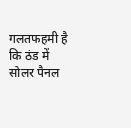गलतफहमी है कि ठंड में सोलर पैनल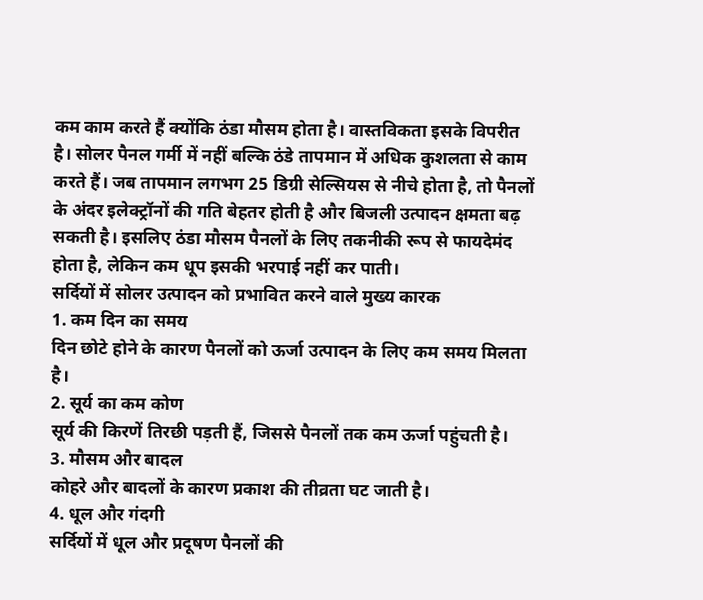कम काम करते हैं क्योंकि ठंडा मौसम होता है। वास्तविकता इसके विपरीत है। सोलर पैनल गर्मी में नहीं बल्कि ठंडे तापमान में अधिक कुशलता से काम करते हैं। जब तापमान लगभग 25 डिग्री सेल्सियस से नीचे होता है, तो पैनलों के अंदर इलेक्ट्रॉनों की गति बेहतर होती है और बिजली उत्पादन क्षमता बढ़ सकती है। इसलिए ठंडा मौसम पैनलों के लिए तकनीकी रूप से फायदेमंद होता है, लेकिन कम धूप इसकी भरपाई नहीं कर पाती।
सर्दियों में सोलर उत्पादन को प्रभावित करने वाले मुख्य कारक
1. कम दिन का समय
दिन छोटे होने के कारण पैनलों को ऊर्जा उत्पादन के लिए कम समय मिलता है।
2. सूर्य का कम कोण
सूर्य की किरणें तिरछी पड़ती हैं, जिससे पैनलों तक कम ऊर्जा पहुंचती है।
3. मौसम और बादल
कोहरे और बादलों के कारण प्रकाश की तीव्रता घट जाती है।
4. धूल और गंदगी
सर्दियों में धूल और प्रदूषण पैनलों की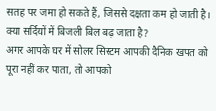सतह पर जमा हो सकते हैं, जिससे दक्षता कम हो जाती है।
क्या सर्दियों में बिजली बिल बढ़ जाता है?
अगर आपके घर में सोलर सिस्टम आपकी दैनिक खपत को पूरा नहीं कर पाता, तो आपको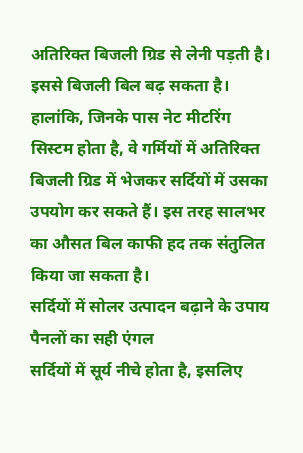अतिरिक्त बिजली ग्रिड से लेनी पड़ती है। इससे बिजली बिल बढ़ सकता है। हालांकि, जिनके पास नेट मीटरिंग सिस्टम होता है, वे गर्मियों में अतिरिक्त बिजली ग्रिड में भेजकर सर्दियों में उसका उपयोग कर सकते हैं। इस तरह सालभर का औसत बिल काफी हद तक संतुलित किया जा सकता है।
सर्दियों में सोलर उत्पादन बढ़ाने के उपाय
पैनलों का सही एंगल
सर्दियों में सूर्य नीचे होता है, इसलिए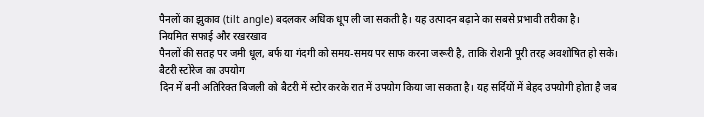पैनलों का झुकाव (tilt angle) बदलकर अधिक धूप ली जा सकती है। यह उत्पादन बढ़ाने का सबसे प्रभावी तरीका है।
नियमित सफाई और रखरखाव
पैनलों की सतह पर जमी धूल, बर्फ या गंदगी को समय-समय पर साफ करना जरूरी है, ताकि रोशनी पूरी तरह अवशोषित हो सके।
बैटरी स्टोरेज का उपयोग
दिन में बनी अतिरिक्त बिजली को बैटरी में स्टोर करके रात में उपयोग किया जा सकता है। यह सर्दियों में बेहद उपयोगी होता है जब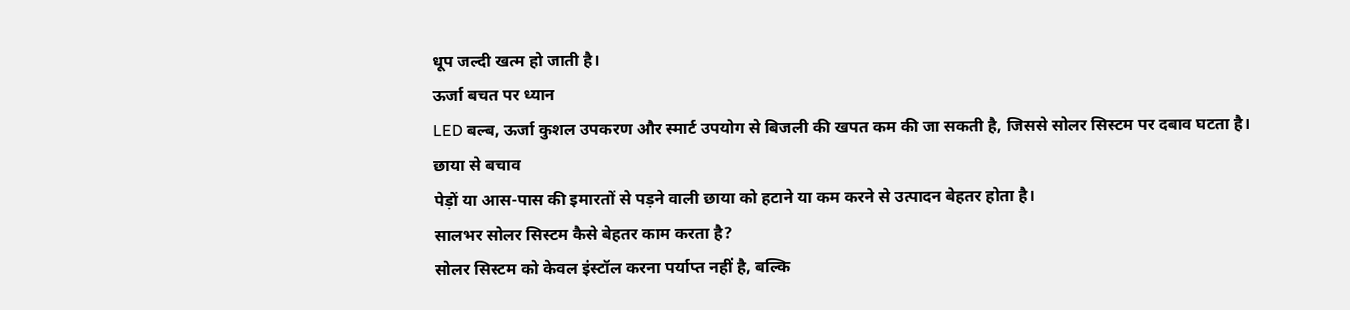धूप जल्दी खत्म हो जाती है।
ऊर्जा बचत पर ध्यान
LED बल्ब, ऊर्जा कुशल उपकरण और स्मार्ट उपयोग से बिजली की खपत कम की जा सकती है, जिससे सोलर सिस्टम पर दबाव घटता है।
छाया से बचाव
पेड़ों या आस-पास की इमारतों से पड़ने वाली छाया को हटाने या कम करने से उत्पादन बेहतर होता है।
सालभर सोलर सिस्टम कैसे बेहतर काम करता है?
सोलर सिस्टम को केवल इंस्टॉल करना पर्याप्त नहीं है, बल्कि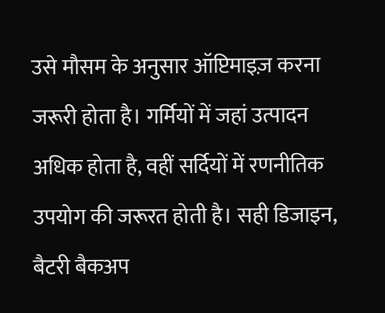उसे मौसम के अनुसार ऑप्टिमाइज़ करना जरूरी होता है। गर्मियों में जहां उत्पादन अधिक होता है, वहीं सर्दियों में रणनीतिक उपयोग की जरूरत होती है। सही डिजाइन, बैटरी बैकअप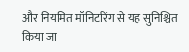और नियमित मॉनिटरिंग से यह सुनिश्चित किया जा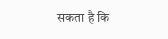सकता है कि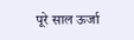पूरे साल ऊर्जा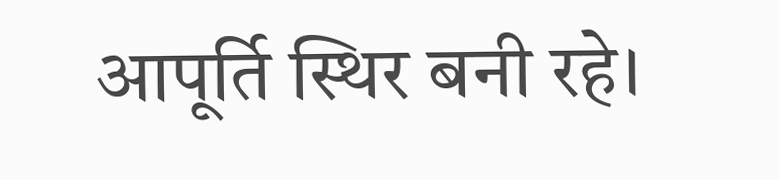आपूर्ति स्थिर बनी रहे।